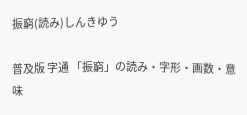振窮(読み)しんきゆう

普及版 字通 「振窮」の読み・字形・画数・意味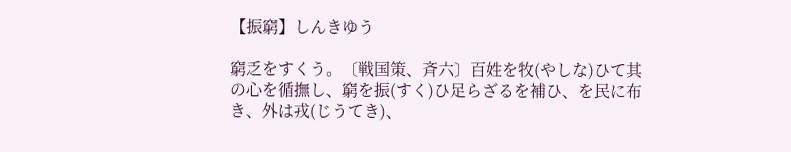【振窮】しんきゆう

窮乏をすくう。〔戦国策、斉六〕百姓を牧(やしな)ひて其の心を循撫し、窮を振(すく)ひ足らざるを補ひ、を民に布き、外は戎(じうてき)、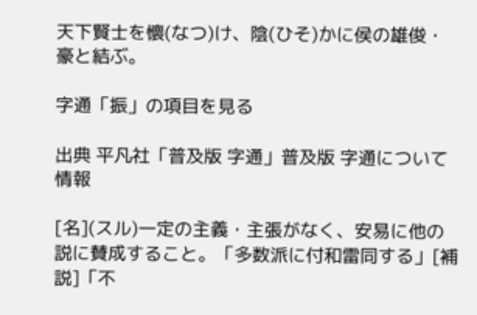天下賢士を懷(なつ)け、陰(ひそ)かに侯の雄俊・豪と結ぶ。

字通「振」の項目を見る

出典 平凡社「普及版 字通」普及版 字通について 情報

[名](スル)一定の主義・主張がなく、安易に他の説に賛成すること。「多数派に付和雷同する」[補説]「不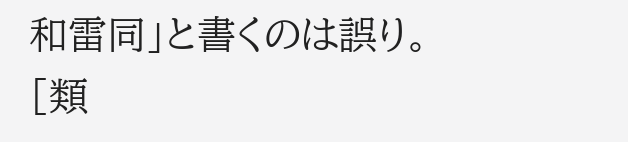和雷同」と書くのは誤り。[類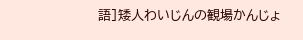語]矮人わいじんの観場かんじょ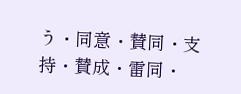う・同意・賛同・支持・賛成・雷同・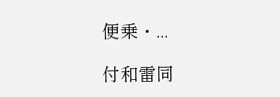便乗・...

付和雷同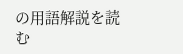の用語解説を読む